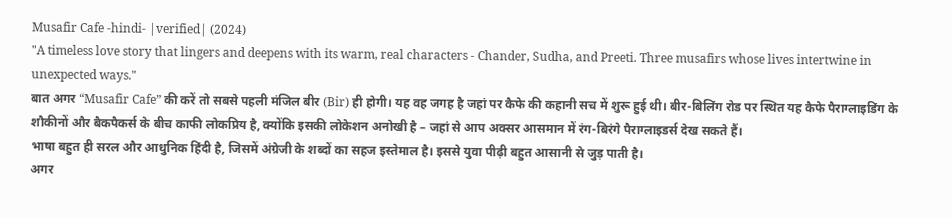Musafir Cafe -hindi- |verified| (2024)
"A timeless love story that lingers and deepens with its warm, real characters - Chander, Sudha, and Preeti. Three musafirs whose lives intertwine in unexpected ways."
बात अगर “Musafir Cafe” की करें तो सबसे पहली मंजिल बीर (Bir) ही होगी। यह वह जगह है जहां पर कैफे की कहानी सच में शुरू हुई थी। बीर-बिलिंग रोड पर स्थित यह कैफे पैराग्लाइडिंग के शौकीनों और बैकपैकर्स के बीच काफी लोकप्रिय है, क्योंकि इसकी लोकेशन अनोखी है – जहां से आप अक्सर आसमान में रंग-बिरंगे पैराग्लाइडर्स देख सकते हैं।
भाषा बहुत ही सरल और आधुनिक हिंदी है, जिसमें अंग्रेजी के शब्दों का सहज इस्तेमाल है। इससे युवा पीढ़ी बहुत आसानी से जुड़ पाती है।
अगर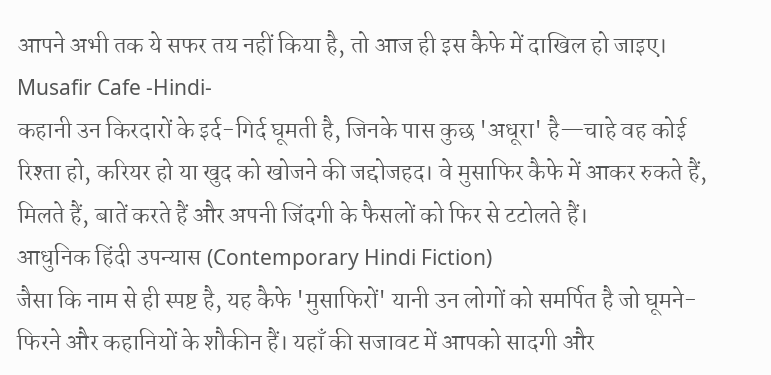आपने अभी तक ये सफर तय नहीं किया है, तो आज ही इस कैफे में दाखिल हो जाइए। Musafir Cafe -Hindi-
कहानी उन किरदारों के इर्द-गिर्द घूमती है, जिनके पास कुछ 'अधूरा' है—चाहे वह कोई रिश्ता हो, करियर हो या खुद को खोजने की जद्दोजहद। वे मुसाफिर कैफे में आकर रुकते हैं, मिलते हैं, बातें करते हैं और अपनी जिंदगी के फैसलों को फिर से टटोलते हैं।
आधुनिक हिंदी उपन्यास (Contemporary Hindi Fiction)
जैसा कि नाम से ही स्पष्ट है, यह कैफे 'मुसाफिरों' यानी उन लोगों को समर्पित है जो घूमने-फिरने और कहानियों के शौकीन हैं। यहाँ की सजावट में आपको सादगी और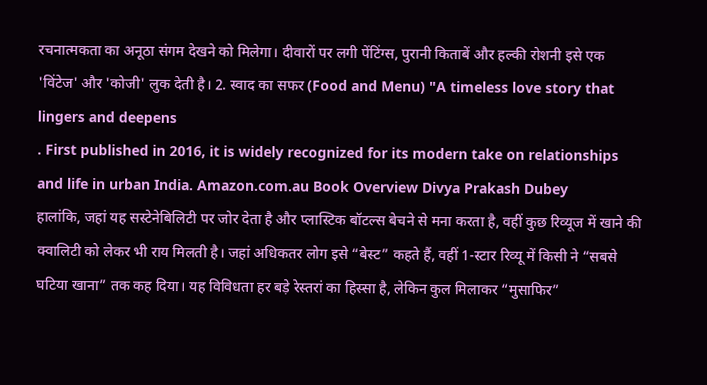रचनात्मकता का अनूठा संगम देखने को मिलेगा। दीवारों पर लगी पेंटिंग्स, पुरानी किताबें और हल्की रोशनी इसे एक 'विंटेज' और 'कोजी' लुक देती है। 2. स्वाद का सफर (Food and Menu) "A timeless love story that lingers and deepens
. First published in 2016, it is widely recognized for its modern take on relationships and life in urban India. Amazon.com.au Book Overview Divya Prakash Dubey
हालांकि, जहां यह सस्टेनेबिलिटी पर जोर देता है और प्लास्टिक बॉटल्स बेचने से मना करता है, वहीं कुछ रिव्यूज में खाने की क्वालिटी को लेकर भी राय मिलती है। जहां अधिकतर लोग इसे “बेस्ट” कहते हैं, वहीं 1-स्टार रिव्यू में किसी ने “सबसे घटिया खाना” तक कह दिया। यह विविधता हर बड़े रेस्तरां का हिस्सा है, लेकिन कुल मिलाकर “मुसाफिर”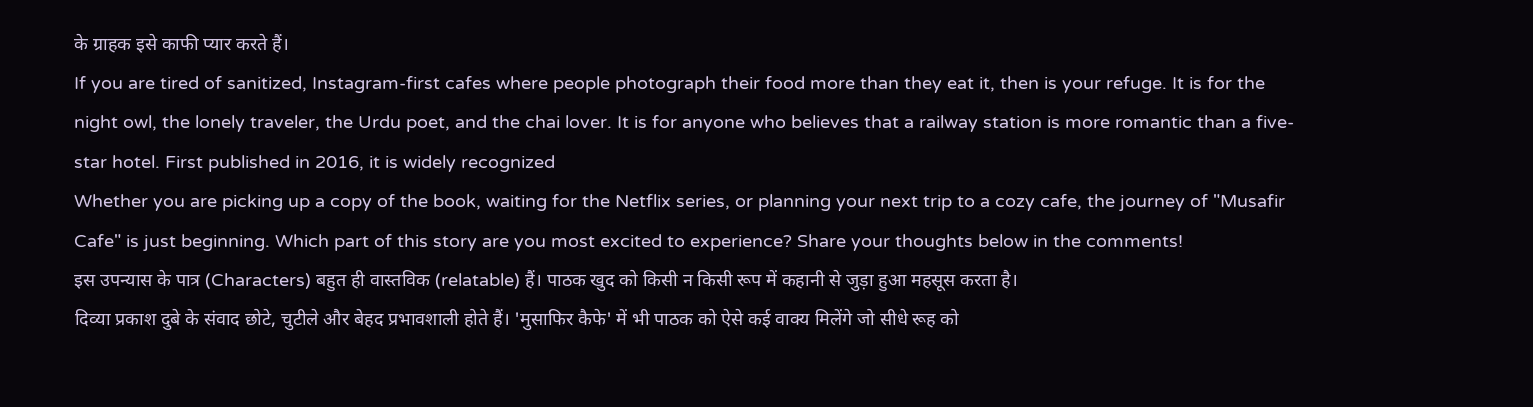के ग्राहक इसे काफी प्यार करते हैं।
If you are tired of sanitized, Instagram-first cafes where people photograph their food more than they eat it, then is your refuge. It is for the night owl, the lonely traveler, the Urdu poet, and the chai lover. It is for anyone who believes that a railway station is more romantic than a five-star hotel. First published in 2016, it is widely recognized
Whether you are picking up a copy of the book, waiting for the Netflix series, or planning your next trip to a cozy cafe, the journey of "Musafir Cafe" is just beginning. Which part of this story are you most excited to experience? Share your thoughts below in the comments!
इस उपन्यास के पात्र (Characters) बहुत ही वास्तविक (relatable) हैं। पाठक खुद को किसी न किसी रूप में कहानी से जुड़ा हुआ महसूस करता है।
दिव्या प्रकाश दुबे के संवाद छोटे, चुटीले और बेहद प्रभावशाली होते हैं। 'मुसाफिर कैफे' में भी पाठक को ऐसे कई वाक्य मिलेंगे जो सीधे रूह को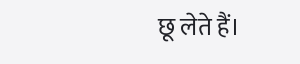छू लेते हैं।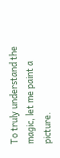To truly understand the magic, let me paint a picture.